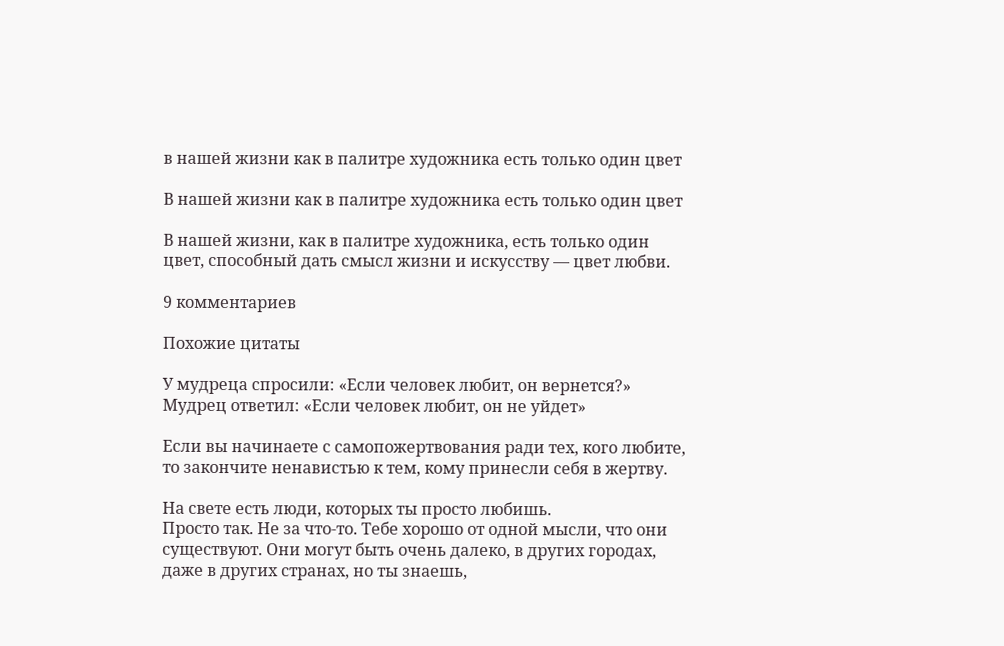в нашей жизни как в палитре художника есть только один цвет

В нашей жизни как в палитре художника есть только один цвет

В нашей жизни, как в палитре художника, есть только один цвет, способный дать смысл жизни и искусству — цвет любви.

9 комментариев

Похожие цитаты

У мудреца спросили: «Если человек любит, он вернется?» Мудрец ответил: «Если человек любит, он не уйдет»

Если вы начинаете с самопожертвования ради тех, кого любите, то закончите ненавистью к тем, кому принесли себя в жертву.

На свете есть люди, которых ты просто любишь.
Просто так. Не за что-то. Тебе хорошо от одной мысли, что они существуют. Они могут быть очень далеко, в других городах, даже в других странах, но ты знаешь,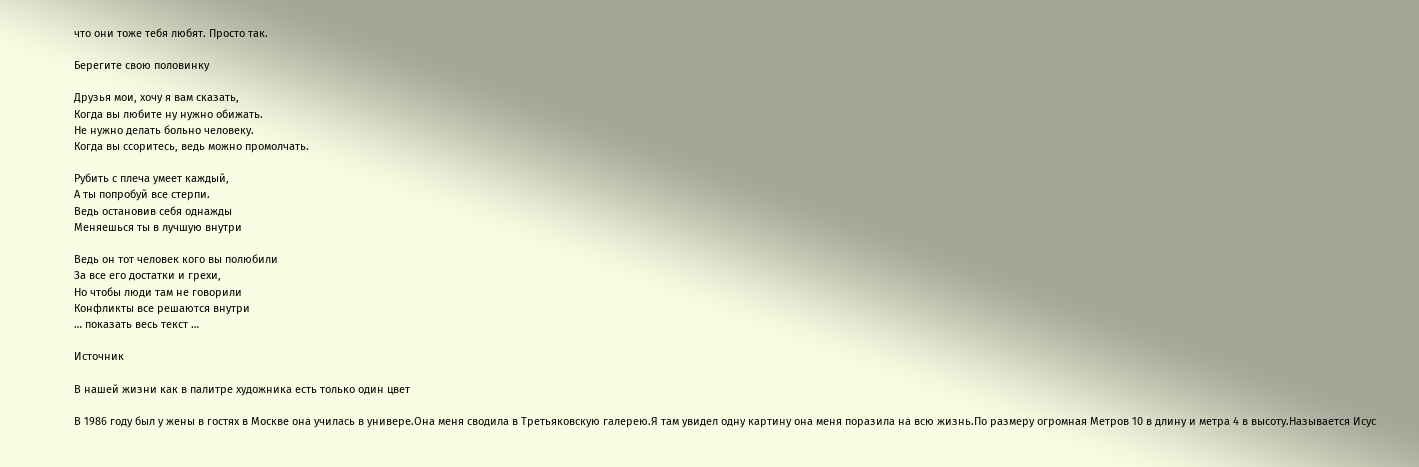что они тоже тебя любят. Просто так.

Берегите свою половинку

Друзья мои, хочу я вам сказать,
Когда вы любите ну нужно обижать.
Не нужно делать больно человеку.
Когда вы ссоритесь, ведь можно промолчать.

Рубить с плеча умеет каждый,
А ты попробуй все стерпи.
Ведь остановив себя однажды
Меняешься ты в лучшую внутри

Ведь он тот человек кого вы полюбили
За все его достатки и грехи,
Но чтобы люди там не говорили
Конфликты все решаются внутри
… показать весь текст …

Источник

В нашей жизни как в палитре художника есть только один цвет

В 1986 году был у жены в гостях в Москве она училась в универе.Она меня сводила в Третьяковскую галерею.Я там увидел одну картину она меня поразила на всю жизнь.По размеру огромная Метров 10 в длину и метра 4 в высоту.Называется Исус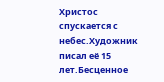Христос спускается с небес.Художник писал её 15 лет.Бесценное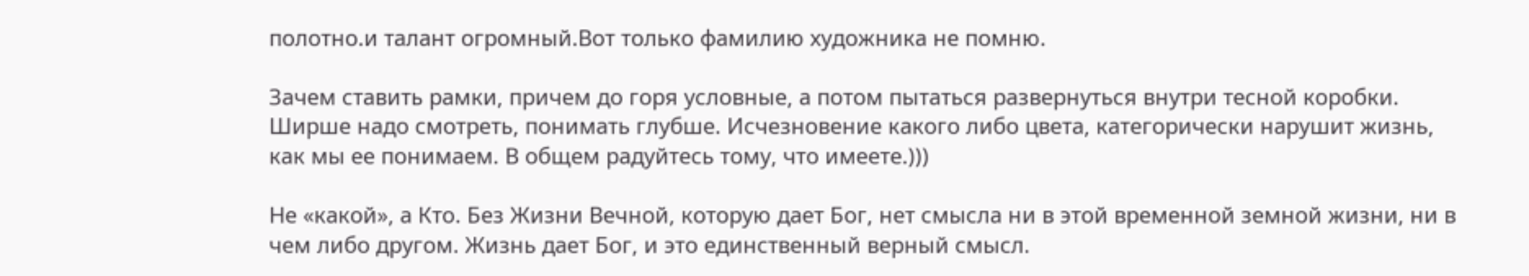полотно.и талант огромный.Вот только фамилию художника не помню.

Зачем ставить рамки, причем до горя условные, а потом пытаться развернуться внутри тесной коробки. Ширше надо смотреть, понимать глубше. Исчезновение какого либо цвета, категорически нарушит жизнь, как мы ее понимаем. В общем радуйтесь тому, что имеете.)))

Не «какой», а Кто. Без Жизни Вечной, которую дает Бог, нет смысла ни в этой временной земной жизни, ни в чем либо другом. Жизнь дает Бог, и это единственный верный смысл.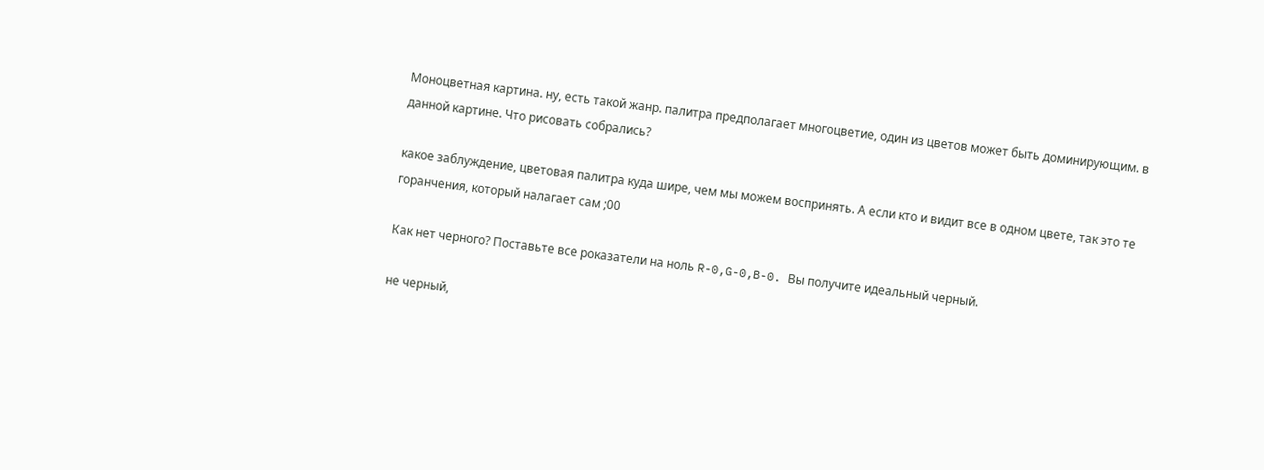Моноцветная картина. ну, есть такой жанр. палитра предполагает многоцветие, один из цветов может быть доминирующим. в данной картине. Что рисовать собрались?

какое заблуждение, цветовая палитра куда шире, чем мы можем воспринять. А если кто и видит все в одном цвете, так это те горанчения, который налагает сам ;00

Как нет черного? Поставьте все роказатели на ноль R-0,G-0,B-0. Вы получите идеальный черный.

не черный,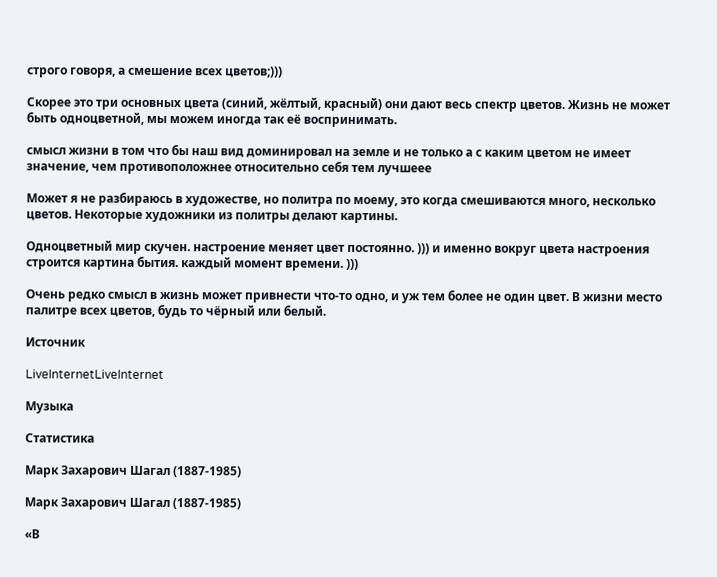строго говоря, а смешение всех цветов;)))

Скорее это три основных цвета (синий, жёлтый, красный) они дают весь спектр цветов. Жизнь не может быть одноцветной, мы можем иногда так её воспринимать.

смысл жизни в том что бы наш вид доминировал на земле и не только а с каким цветом не имеет значение, чем противоположнее относительно себя тем лучшеее

Может я не разбираюсь в художестве, но политра по моему, это когда смешиваются много, несколько цветов. Некоторые художники из политры делают картины.

Одноцветный мир скучен. настроение меняет цвет постоянно. ))) и именно вокруг цвета настроения строится картина бытия. каждый момент времени. )))

Очень редко смысл в жизнь может привнести что-то одно, и уж тем более не один цвет. В жизни место палитре всех цветов, будь то чёрный или белый.

Источник

LiveInternetLiveInternet

Музыка

Статистика

Марк Захарович Шагал (1887-1985)

Марк Захарович Шагал (1887-1985)

«В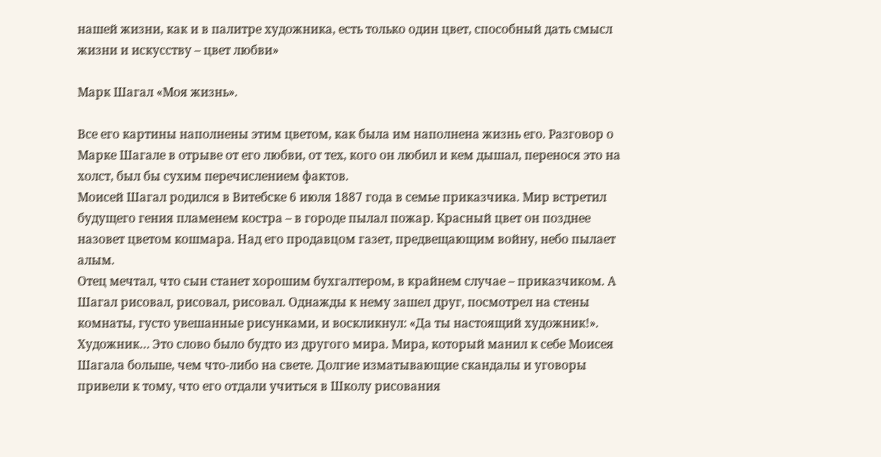нашей жизни, как и в палитре художника, есть только один цвет, способный дать смысл жизни и искусству – цвет любви»

Марк Шагал «Моя жизнь».

Все его картины наполнены этим цветом, как была им наполнена жизнь его. Разговор о Марке Шагале в отрыве от его любви, от тех, кого он любил и кем дышал, перенося это на холст, был бы сухим перечислением фактов.
Моисей Шагал родился в Витебске 6 июля 1887 года в семье приказчика. Мир встретил будущего гения пламенем костра – в городе пылал пожар. Красный цвет он позднее назовет цветом кошмара. Над его продавцом газет, предвещающим войну, небо пылает алым.
Отец мечтал, что сын станет хорошим бухгалтером, в крайнем случае – приказчиком. А Шагал рисовал, рисовал, рисовал. Однажды к нему зашел друг, посмотрел на стены комнаты, густо увешанные рисунками, и воскликнул: «Да ты настоящий художник!». Художник… Это слово было будто из другого мира. Мира, который манил к себе Моисея Шагала больше, чем что-либо на свете. Долгие изматывающие скандалы и уговоры привели к тому, что его отдали учиться в Школу рисования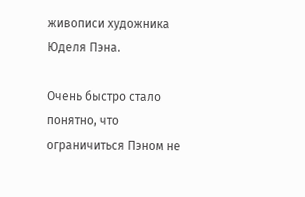живописи художника Юделя Пэна.

Очень быстро стало понятно, что ограничиться Пэном не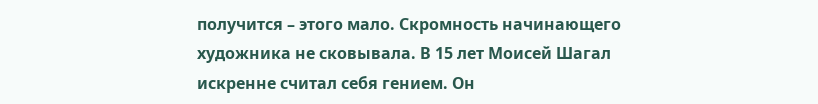получится – этого мало. Скромность начинающего художника не сковывала. В 15 лет Моисей Шагал искренне считал себя гением. Он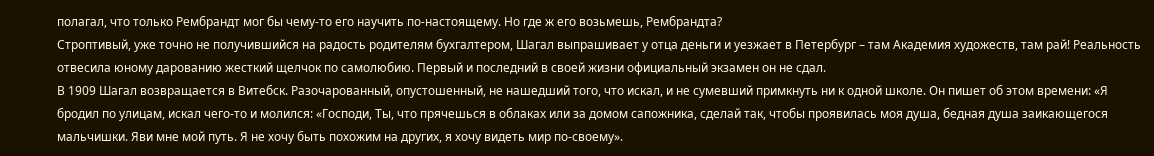полагал, что только Рембрандт мог бы чему-то его научить по-настоящему. Но где ж его возьмешь, Рембрандта?
Строптивый, уже точно не получившийся на радость родителям бухгалтером, Шагал выпрашивает у отца деньги и уезжает в Петербург – там Академия художеств, там рай! Реальность отвесила юному дарованию жесткий щелчок по самолюбию. Первый и последний в своей жизни официальный экзамен он не сдал.
В 1909 Шагал возвращается в Витебск. Разочарованный, опустошенный, не нашедший того, что искал, и не сумевший примкнуть ни к одной школе. Он пишет об этом времени: «Я бродил по улицам, искал чего-то и молился: «Господи, Ты, что прячешься в облаках или за домом сапожника, сделай так, чтобы проявилась моя душа, бедная душа заикающегося мальчишки. Яви мне мой путь. Я не хочу быть похожим на других, я хочу видеть мир по-своему».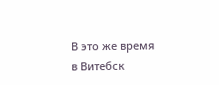В это же время в Витебск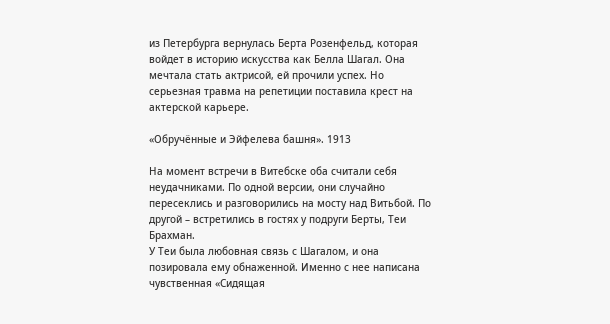из Петербурга вернулась Берта Розенфельд, которая войдет в историю искусства как Белла Шагал. Она мечтала стать актрисой, ей прочили успех. Но серьезная травма на репетиции поставила крест на актерской карьере.

«Обручённые и Эйфелева башня». 1913

На момент встречи в Витебске оба считали себя неудачниками. По одной версии, они случайно пересеклись и разговорились на мосту над Витьбой. По другой – встретились в гостях у подруги Берты, Теи Брахман.
У Теи была любовная связь с Шагалом, и она позировала ему обнаженной. Именно с нее написана чувственная «Сидящая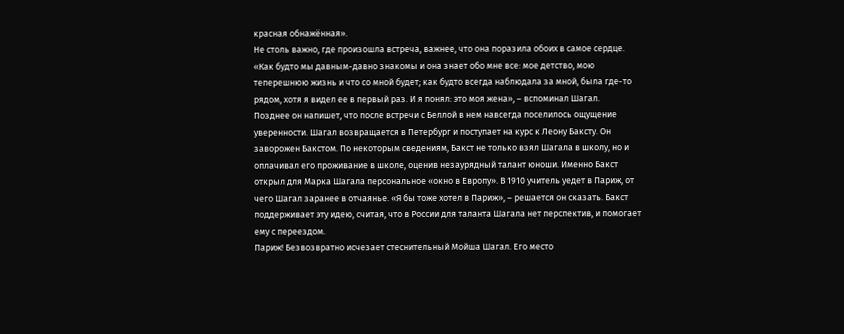красная обнажённая».
Не столь важно, где произошла встреча, важнее, что она поразила обоих в самое сердце.
«Как будто мы давным-давно знакомы и она знает обо мне все: мое детство, мою теперешнюю жизнь и что со мной будет; как будто всегда наблюдала за мной, была где-то рядом, хотя я видел ее в первый раз. И я понял: это моя жена», – вспоминал Шагал.
Позднее он напишет, что после встречи с Беллой в нем навсегда поселилось ощущение уверенности. Шагал возвращается в Петербург и поступает на курс к Леону Баксту. Он заворожен Бакстом. По некоторым сведениям, Бакст не только взял Шагала в школу, но и оплачивал его проживание в школе, оценив незаурядный талант юноши. Именно Бакст открыл для Марка Шагала персональное «окно в Европу». В 1910 учитель уедет в Париж, от чего Шагал заранее в отчаянье. «Я бы тоже хотел в Париж», – решается он сказать. Бакст поддерживает эту идею, считая, что в России для таланта Шагала нет перспектив, и помогает ему с переездом.
Париж! Безвозвратно исчезает стеснительный Мойша Шагал. Его место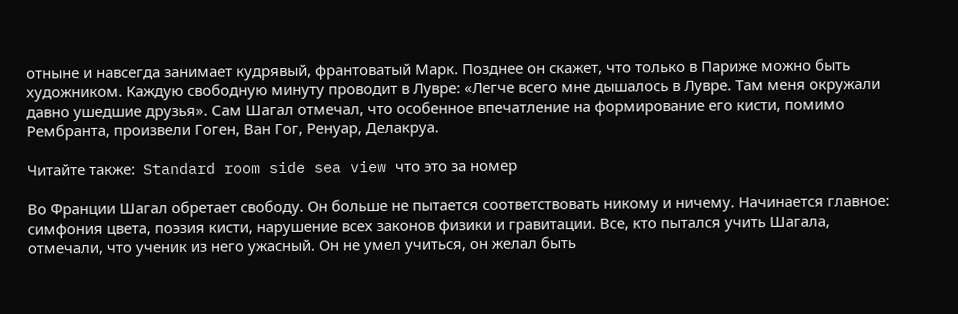отныне и навсегда занимает кудрявый, франтоватый Марк. Позднее он скажет, что только в Париже можно быть художником. Каждую свободную минуту проводит в Лувре: «Легче всего мне дышалось в Лувре. Там меня окружали давно ушедшие друзья». Сам Шагал отмечал, что особенное впечатление на формирование его кисти, помимо Рембранта, произвели Гоген, Ван Гог, Ренуар, Делакруа.

Читайте также:  Standard room side sea view что это за номер

Во Франции Шагал обретает свободу. Он больше не пытается соответствовать никому и ничему. Начинается главное: симфония цвета, поэзия кисти, нарушение всех законов физики и гравитации. Все, кто пытался учить Шагала, отмечали, что ученик из него ужасный. Он не умел учиться, он желал быть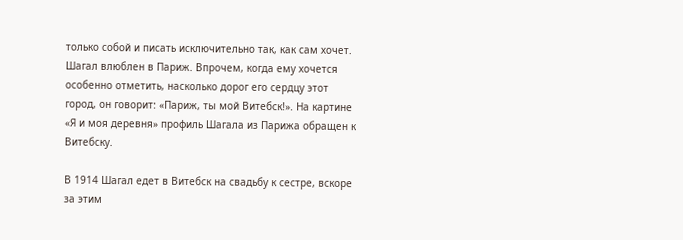только собой и писать исключительно так, как сам хочет.
Шагал влюблен в Париж. Впрочем, когда ему хочется особенно отметить, насколько дорог его сердцу этот город, он говорит: «Париж, ты мой Витебск!». На картине «Я и моя деревня» профиль Шагала из Парижа обращен к Витебску.

В 1914 Шагал едет в Витебск на свадьбу к сестре, вскоре за этим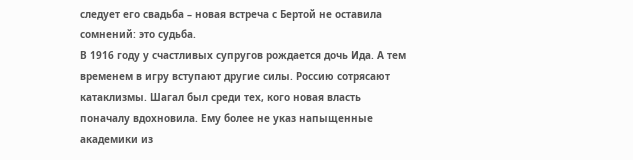следует его свадьба – новая встреча с Бертой не оставила сомнений: это судьба.
В 1916 году у счастливых супругов рождается дочь Ида. А тем временем в игру вступают другие силы. Россию сотрясают катаклизмы. Шагал был среди тех, кого новая власть поначалу вдохновила. Ему более не указ напыщенные академики из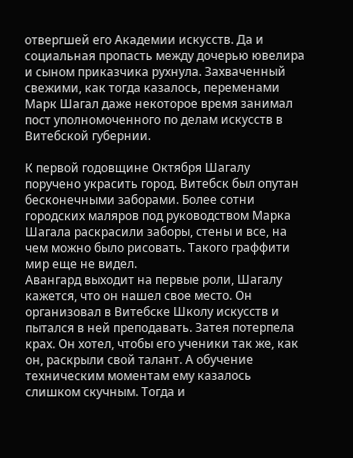отвергшей его Академии искусств. Да и социальная пропасть между дочерью ювелира и сыном приказчика рухнула. Захваченный свежими, как тогда казалось, переменами Марк Шагал даже некоторое время занимал пост уполномоченного по делам искусств в Витебской губернии.

К первой годовщине Октября Шагалу поручено украсить город. Витебск был опутан бесконечными заборами. Более сотни городских маляров под руководством Марка Шагала раскрасили заборы, стены и все, на чем можно было рисовать. Такого граффити мир еще не видел.
Авангард выходит на первые роли, Шагалу кажется, что он нашел свое место. Он организовал в Витебске Школу искусств и пытался в ней преподавать. Затея потерпела крах. Он хотел, чтобы его ученики так же, как он, раскрыли свой талант. А обучение техническим моментам ему казалось слишком скучным. Тогда и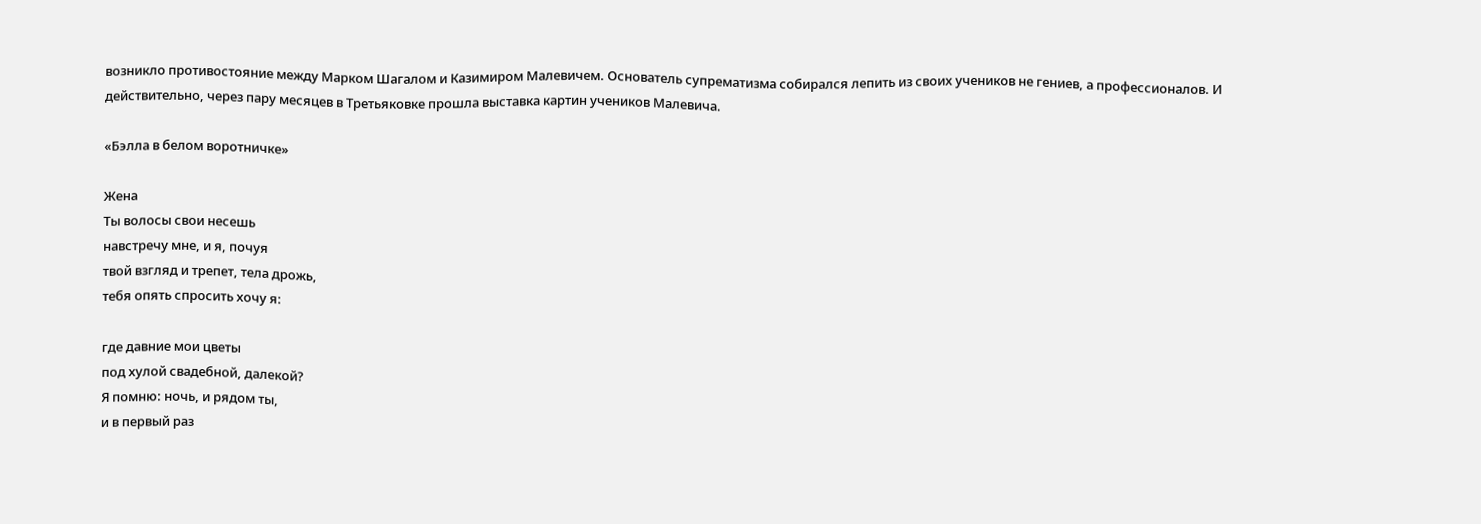возникло противостояние между Марком Шагалом и Казимиром Малевичем. Основатель супрематизма собирался лепить из своих учеников не гениев, а профессионалов. И действительно, через пару месяцев в Третьяковке прошла выставка картин учеников Малевича.

«Бэлла в белом воротничке»

Жена
Ты волосы свои несешь
навстречу мне, и я, почуя
твой взгляд и трепет, тела дрожь,
тебя опять спросить хочу я:

где давние мои цветы
под хулой свадебной, далекой?
Я помню: ночь, и рядом ты,
и в первый раз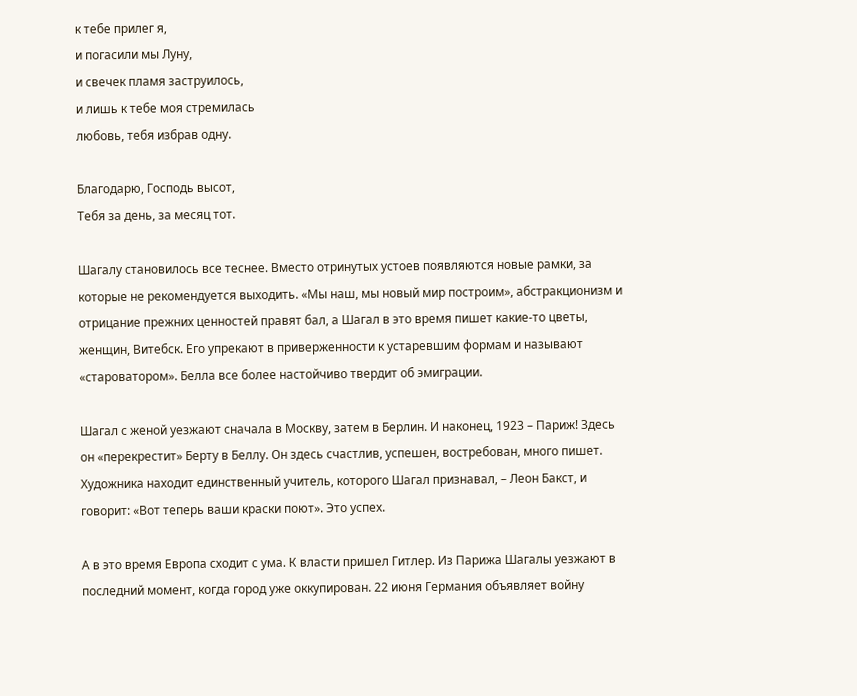к тебе прилег я,
и погасили мы Луну,
и свечек пламя заструилось,
и лишь к тебе моя стремилась
любовь, тебя избрав одну.

Благодарю, Господь высот,
Тебя за день, за месяц тот.

Шагалу становилось все теснее. Вместо отринутых устоев появляются новые рамки, за которые не рекомендуется выходить. «Мы наш, мы новый мир построим», абстракционизм и отрицание прежних ценностей правят бал, а Шагал в это время пишет какие-то цветы, женщин, Витебск. Его упрекают в приверженности к устаревшим формам и называют «староватором». Белла все более настойчиво твердит об эмиграции.

Шагал с женой уезжают сначала в Москву, затем в Берлин. И наконец, 1923 – Париж! Здесь он «перекрестит» Берту в Беллу. Он здесь счастлив, успешен, востребован, много пишет.
Художника находит единственный учитель, которого Шагал признавал, – Леон Бакст, и говорит: «Вот теперь ваши краски поют». Это успех.

А в это время Европа сходит с ума. К власти пришел Гитлер. Из Парижа Шагалы уезжают в последний момент, когда город уже оккупирован. 22 июня Германия объявляет войну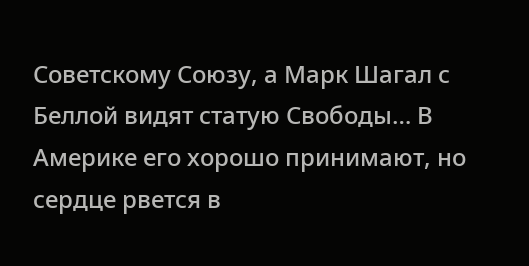Советскому Союзу, а Марк Шагал с Беллой видят статую Свободы… В Америке его хорошо принимают, но сердце рвется в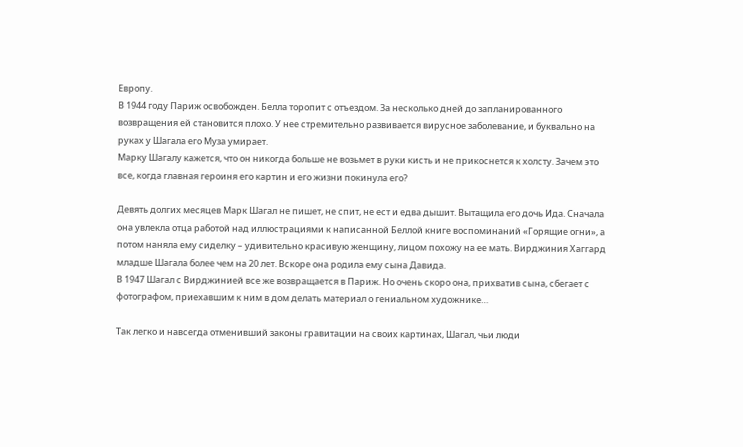Европу.
В 1944 году Париж освобожден. Белла торопит с отъездом. За несколько дней до запланированного возвращения ей становится плохо. У нее стремительно развивается вирусное заболевание, и буквально на руках у Шагала его Муза умирает.
Марку Шагалу кажется, что он никогда больше не возьмет в руки кисть и не прикоснется к холсту. Зачем это все, когда главная героиня его картин и его жизни покинула его?

Девять долгих месяцев Марк Шагал не пишет, не спит, не ест и едва дышит. Вытащила его дочь Ида. Сначала она увлекла отца работой над иллюстрациями к написанной Беллой книге воспоминаний «Горящие огни», а потом наняла ему сиделку – удивительно красивую женщину, лицом похожу на ее мать. Вирджиния Хаггард младше Шагала более чем на 20 лет. Вскоре она родила ему сына Давида.
В 1947 Шагал с Вирджинией все же возвращается в Париж. Но очень скоро она, прихватив сына, сбегает с фотографом, приехавшим к ним в дом делать материал о гениальном художнике…

Так легко и навсегда отменивший законы гравитации на своих картинах, Шагал, чьи люди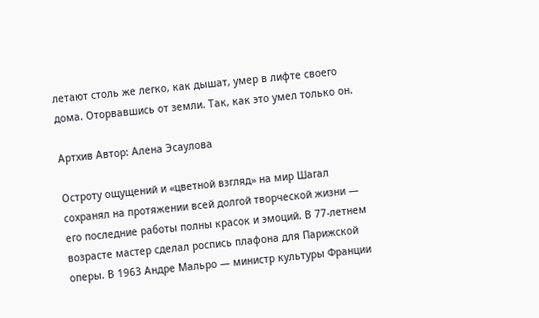летают столь же легко, как дышат, умер в лифте своего дома. Оторвавшись от земли. Так, как это умел только он.

Артхив Автор: Алена Эсаулова

Остроту ощущений и «цветной взгляд» на мир Шагал сохранял на протяжении всей долгой творческой жизни — его последние работы полны красок и эмоций. В 77-летнем возрасте мастер сделал роспись плафона для Парижской оперы. В 1963 Андре Мальро — министр культуры Франции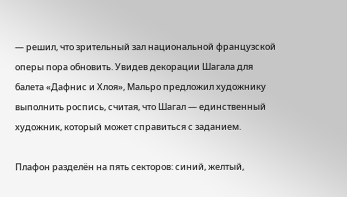— решил, что зрительный зал национальной французской оперы пора обновить. Увидев декорации Шагала для балета «Дафнис и Хлоя», Мальро предложил художнику выполнить роспись, считая, что Шагал — единственный художник, который может справиться с заданием.

Плафон разделён на пять секторов: синий, желтый,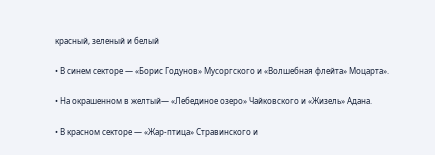красный, зеленый и белый

• В синем секторе — «Борис Годунов» Мусоргского и «Волшебная флейта» Моцарта».

• На окрашенном в желтый— «Лебединое озеро» Чайковского и «Жизель» Адана.

• В красном секторе — «Жар-птица» Стравинского и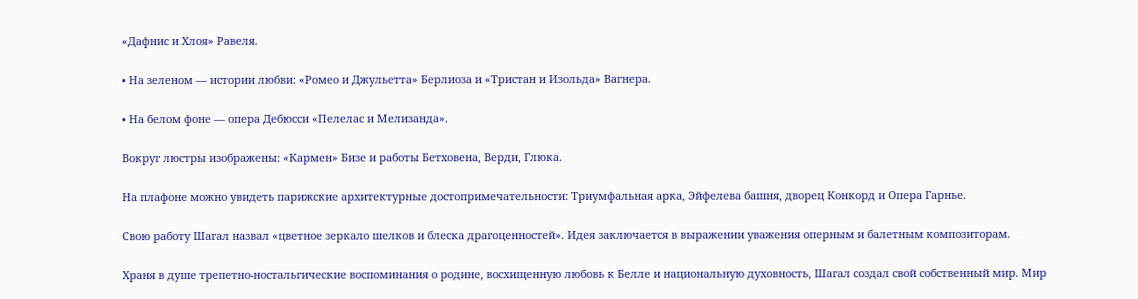«Дафнис и Хлоя» Равеля.

• На зеленом — истории любви: «Ромео и Джульетта» Берлиоза и «Тристан и Изольда» Вагнера.

• На белом фоне — опера Дебюсси «Пелелас и Мелизанда».

Вокруг люстры изображены: «Кармен» Бизе и работы Бетховена, Верди, Глюка.

На плафоне можно увидеть парижские архитектурные достопримечательности: Триумфальная арка, Эйфелева башня, дворец Конкорд и Опера Гарнье.

Свою работу Шагал назвал «цветное зеркало шелков и блеска драгоценностей». Идея заключается в выражении уважения оперным и балетным композиторам.

Храня в душе трепетно-ностальгические воспоминания о родине, восхищенную любовь к Белле и национальную духовность, Шагал создал свой собственный мир. Мир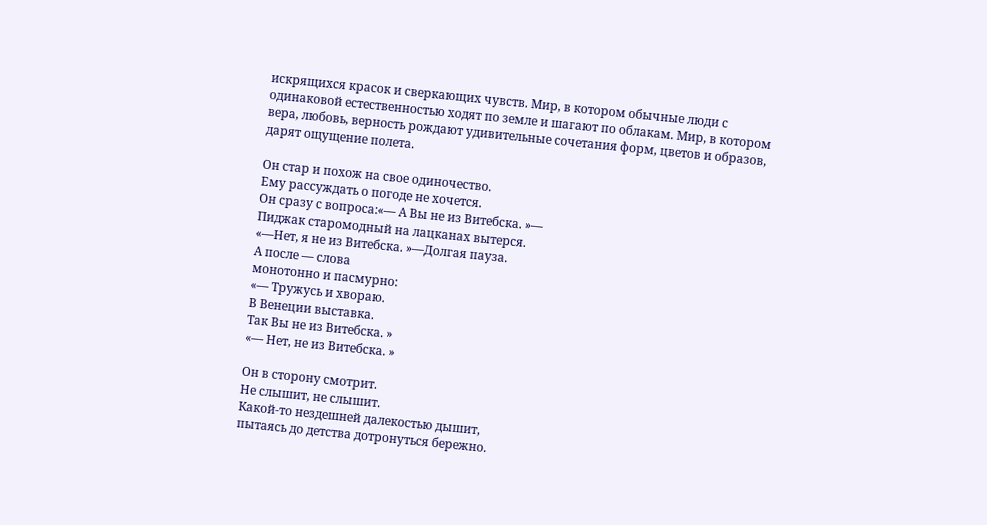искрящихся красок и сверкающих чувств. Мир, в котором обычные люди с одинаковой естественностью ходят по земле и шагают по облакам. Мир, в котором вера, любовь, верность рождают удивительные сочетания форм, цветов и образов, дарят ощущение полета.

Он стар и похож на свое одиночество.
Ему рассуждать о погоде не хочется.
Он сразу с вопроса:«— А Вы не из Витебска. »—
Пиджак старомодный на лацканах вытерся.
«—Нет, я не из Витебска. »—Долгая пауза.
А после — слова
монотонно и пасмурно:
«— Тружусь и хвораю.
В Венеции выставка.
Так Вы не из Витебска. »
«— Нет, не из Витебска. »

Он в сторону смотрит.
Не слышит, не слышит.
Какой-то нездешней далекостью дышит,
пытаясь до детства дотронуться бережно.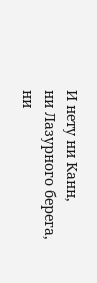И нету ни Канн,
ни Лазурного берега,
ни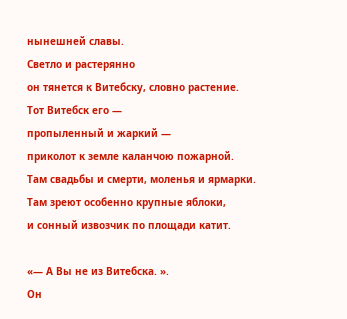нынешней славы.
Светло и растерянно
он тянется к Витебску, словно растение.
Тот Витебск его —
пропыленный и жаркий —
приколот к земле каланчою пожарной.
Там свадьбы и смерти, моленья и ярмарки.
Там зреют особенно крупные яблоки,
и сонный извозчик по площади катит.

«— А Вы не из Витебска. ».
Он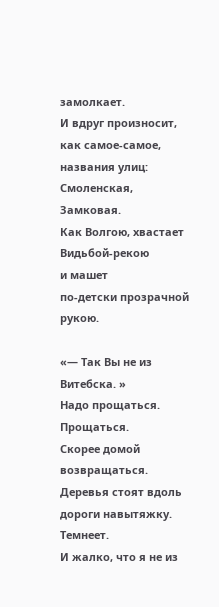замолкает.
И вдруг произносит,
как самое-самое,
названия улиц:
Смоленская,
Замковая.
Как Волгою, хвастает Видьбой-рекою
и машет
по-детски прозрачной рукою.

«— Так Вы не из Витебска. »
Надо прощаться.
Прощаться.
Скорее домой возвращаться.
Деревья стоят вдоль дороги навытяжку.
Темнеет.
И жалко, что я не из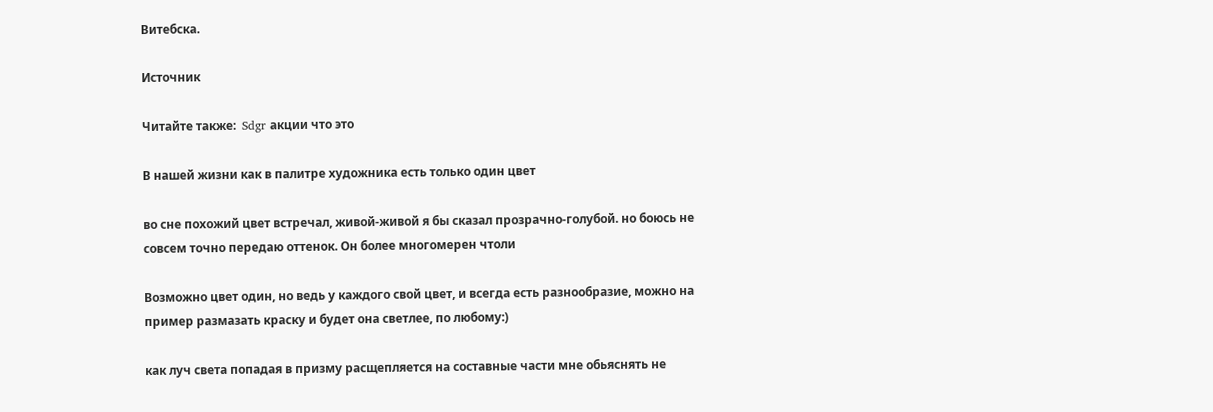Витебска.

Источник

Читайте также:  Sdgr акции что это

В нашей жизни как в палитре художника есть только один цвет

во сне похожий цвет встречал, живой-живой я бы сказал прозрачно-голубой. но боюсь не совсем точно передаю оттенок. Он более многомерен чтоли

Возможно цвет один, но ведь у каждого свой цвет, и всегда есть разнообразие, можно на пример размазать краску и будет она светлее, по любому:)

как луч света попадая в призму расщепляется на составные части мне обьяснять не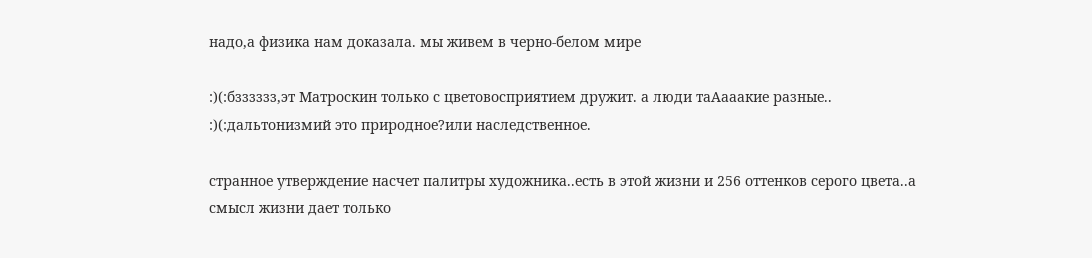надо,а физика нам доказала. мы живем в черно-белом мире

:)(:бзззззз,эт Матроскин только с цветовосприятием дружит. а люди таАааакие разные.. :)(:дальтонизмий это природное?или наследственное.

странное утверждение насчет палитры художника..есть в этой жизни и 256 оттенков серого цвета..а смысл жизни дает только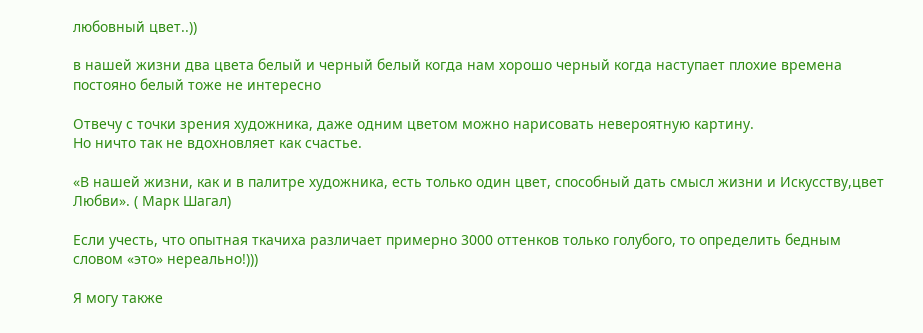любовный цвет..))

в нашей жизни два цвета белый и черный белый когда нам хорошо черный когда наступает плохие времена постояно белый тоже не интересно

Отвечу с точки зрения художника, даже одним цветом можно нарисовать невероятную картину.
Но ничто так не вдохновляет как счастье.

«В нашей жизни, как и в палитре художника, есть только один цвет, способный дать смысл жизни и Искусству,цвет Любви». ( Марк Шагал)

Если учесть, что опытная ткачиха различает примерно 3000 оттенков только голубого, то определить бедным словом «это» нереально!)))

Я могу также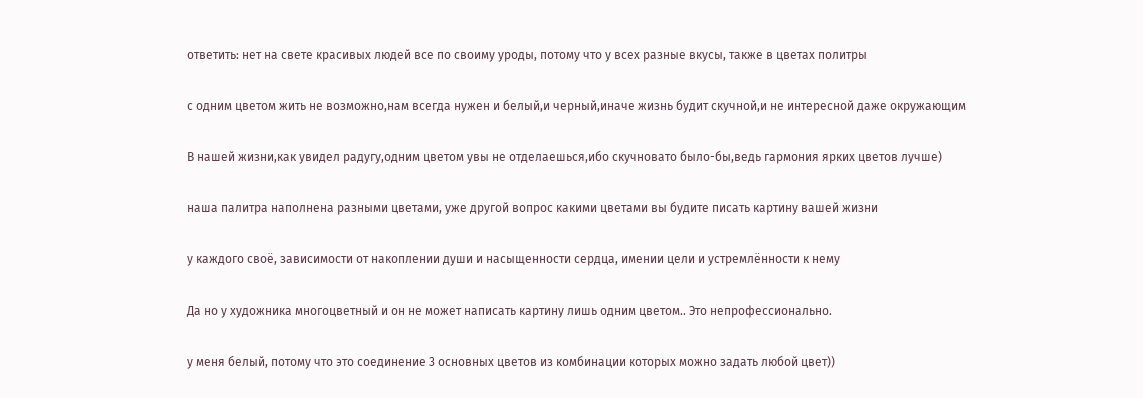ответить: нет на свете красивых людей все по своиму уроды, потому что у всех разные вкусы, также в цветах политры

с одним цветом жить не возможно,нам всегда нужен и белый,и черный,иначе жизнь будит скучной,и не интересной даже окружающим

В нашей жизни,как увидел радугу,одним цветом увы не отделаешься,ибо скучновато было-бы,ведь гармония ярких цветов лучше)

наша палитра наполнена разными цветами, уже другой вопрос какими цветами вы будите писать картину вашей жизни

у каждого своё, зависимости от накоплении души и насыщенности сердца, имении цели и устремлённости к нему

Да но у художника многоцветный и он не может написать картину лишь одним цветом.. Это непрофессионально.

у меня белый, потому что это соединение 3 основных цветов из комбинации которых можно задать любой цвет))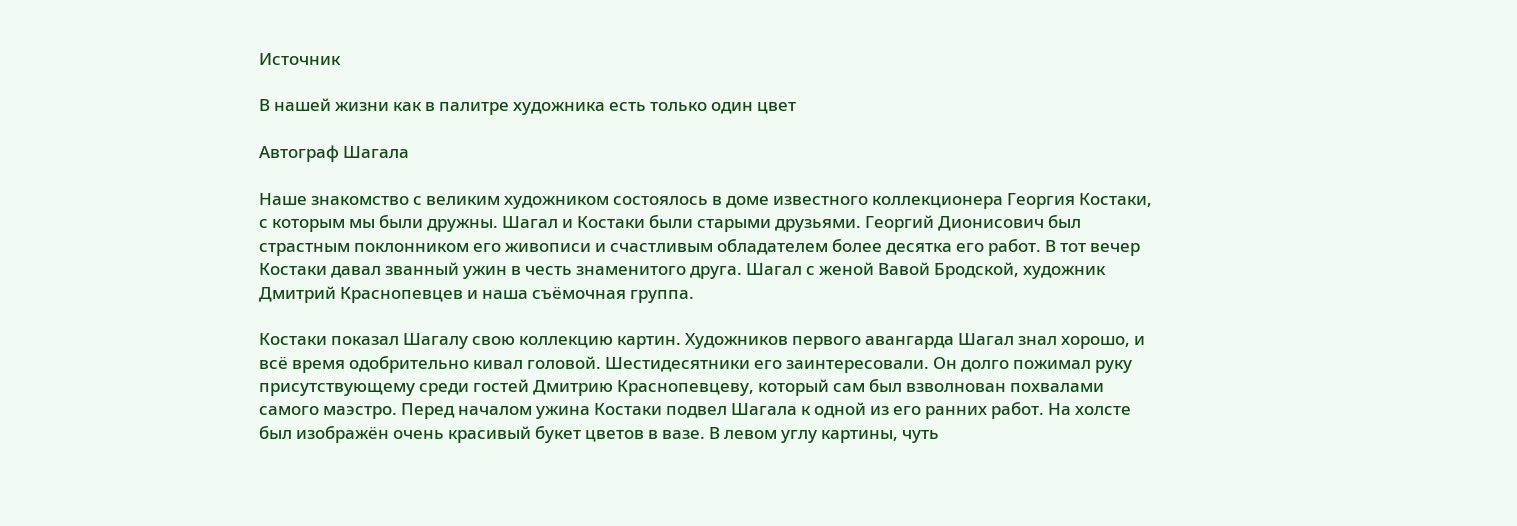Источник

В нашей жизни как в палитре художника есть только один цвет

Автограф Шагала

Наше знакомство с великим художником состоялось в доме известного коллекционера Георгия Костаки, с которым мы были дружны. Шагал и Костаки были старыми друзьями. Георгий Дионисович был страстным поклонником его живописи и счастливым обладателем более десятка его работ. В тот вечер Костаки давал званный ужин в честь знаменитого друга. Шагал с женой Вавой Бродской, художник Дмитрий Краснопевцев и наша съёмочная группа.

Костаки показал Шагалу свою коллекцию картин. Художников первого авангарда Шагал знал хорошо, и всё время одобрительно кивал головой. Шестидесятники его заинтересовали. Он долго пожимал руку присутствующему среди гостей Дмитрию Краснопевцеву, который сам был взволнован похвалами самого маэстро. Перед началом ужина Костаки подвел Шагала к одной из его ранних работ. На холсте был изображён очень красивый букет цветов в вазе. В левом углу картины, чуть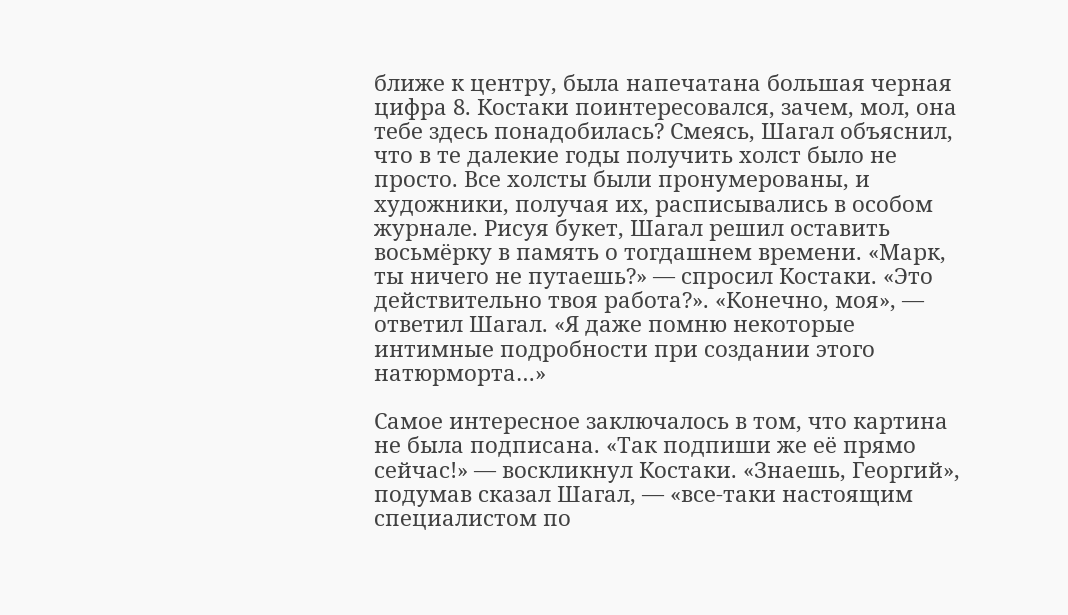ближе к центру, была напечатана большая черная цифра 8. Костаки поинтересовался, зачем, мол, она тебе здесь понадобилась? Смеясь, Шагал объяснил, что в те далекие годы получить холст было не просто. Все холсты были пронумерованы, и художники, получая их, расписывались в особом журнале. Рисуя букет, Шагал решил оставить восьмёрку в память о тогдашнем времени. «Марк, ты ничего не путаешь?» — спросил Костаки. «Это действительно твоя работа?». «Конечно, моя», — ответил Шагал. «Я даже помню некоторые интимные подробности при создании этого натюрморта…»

Самое интересное заключалось в том, что картина не была подписана. «Так подпиши же её прямо сейчас!» — воскликнул Костаки. «Знаешь, Георгий», подумав сказал Шагал, — «все-таки настоящим специалистом по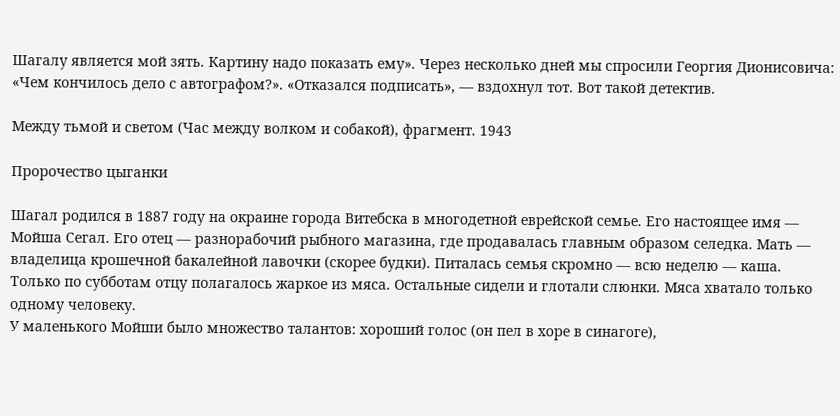Шагалу является мой зять. Картину надо показать ему». Через несколько дней мы спросили Георгия Дионисовича: «Чем кончилось дело с автографом?». «Отказался подписать», — вздохнул тот. Вот такой детектив.

Между тьмой и светом (Час между волком и собакой), фрагмент. 1943

Пророчество цыганки

Шагал родился в 1887 году на окраине города Витебска в многодетной еврейской семье. Его настоящее имя — Мойша Сегал. Его отец — разнорабочий рыбного магазина, где продавалась главным образом селедка. Мать — владелица крошечной бакалейной лавочки (скорее будки). Питалась семья скромно — всю неделю — каша. Только по субботам отцу полагалось жаркое из мяса. Остальные сидели и глотали слюнки. Мяса хватало только одному человеку.
У маленького Мойши было множество талантов: хороший голос (он пел в хоре в синагоге),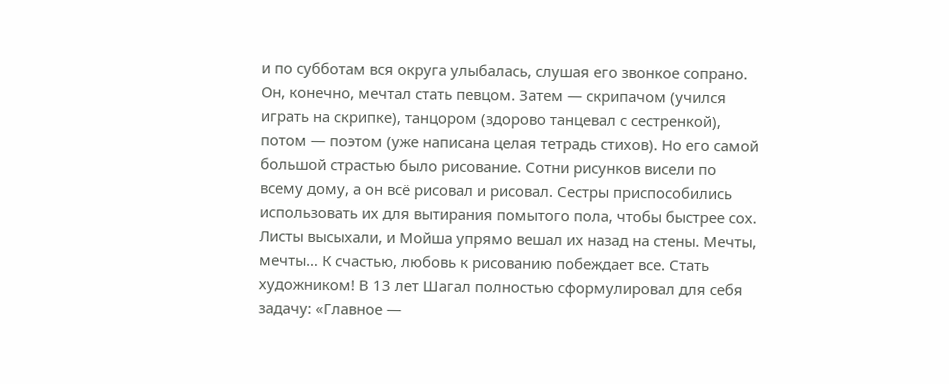и по субботам вся округа улыбалась, слушая его звонкое сопрано. Он, конечно, мечтал стать певцом. Затем — скрипачом (учился играть на скрипке), танцором (здорово танцевал с сестренкой), потом — поэтом (уже написана целая тетрадь стихов). Но его самой большой страстью было рисование. Сотни рисунков висели по всему дому, а он всё рисовал и рисовал. Сестры приспособились использовать их для вытирания помытого пола, чтобы быстрее сох. Листы высыхали, и Мойша упрямо вешал их назад на стены. Мечты, мечты… К счастью, любовь к рисованию побеждает все. Стать художником! В 13 лет Шагал полностью сформулировал для себя задачу: «Главное —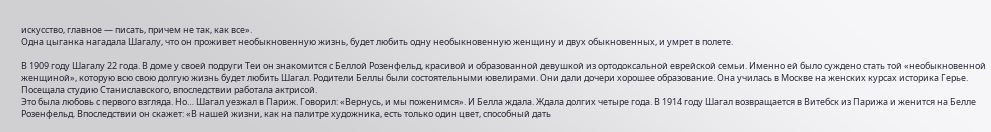искусство, главное — писать, причем не так, как все».
Одна цыганка нагадала Шагалу, что он проживет необыкновенную жизнь, будет любить одну необыкновенную женщину и двух обыкновенных, и умрет в полете.

В 1909 году Шагалу 22 года. В доме у своей подруги Теи он знакомится с Беллой Розенфельд, красивой и образованной девушкой из ортодоксальной еврейской семьи. Именно ей было суждено стать той «необыкновенной женщиной», которую всю свою долгую жизнь будет любить Шагал. Родители Беллы были состоятельными ювелирами. Они дали дочери хорошее образование. Она училась в Москве на женских курсах историка Герье. Посещала студию Станиславского, впоследствии работала актрисой.
Это была любовь с первого взгляда. Но… Шагал уезжал в Париж. Говорил: «Вернусь, и мы поженимся». И Белла ждала. Ждала долгих четыре года. В 1914 году Шагал возвращается в Витебск из Парижа и женится на Белле Розенфельд. Впоследствии он скажет: «В нашей жизни, как на палитре художника, есть только один цвет, способный дать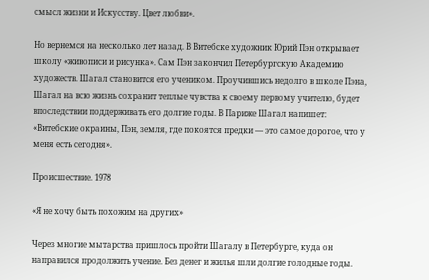смысл жизни и Искусству. Цвет любви».

Но вернемся на несколько лет назад. В Витебске художник Юрий Пэн открывает школу «живописи и рисунка». Сам Пэн закончил Петербургскую Академию художеств. Шагал становится его учеником. Проучившись недолго в школе Пэна, Шагал на всю жизнь сохранит теплые чувства к своему первому учителю, будет впоследствии поддерживать его долгие годы. В Париже Шагал напишет: «Витебские окраины, Пэн, земля, где покоятся предки — это самое дорогое, что у меня есть сегодня».

Происшествие. 1978

«Я не хочу быть похожим на других»

Через многие мытарства пришлось пройти Шагалу в Петербурге, куда он направился продолжить учение. Без денег и жилья шли долгие голодные годы.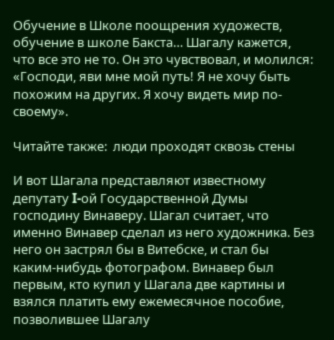Обучение в Школе поощрения художеств, обучение в школе Бакста… Шагалу кажется, что все это не то. Он это чувствовал, и молился: «Господи, яви мне мой путь! Я не хочу быть похожим на других. Я хочу видеть мир по-своему».

Читайте также:  люди проходят сквозь стены

И вот Шагала представляют известному депутату I-ой Государственной Думы господину Винаверу. Шагал считает, что именно Винавер сделал из него художника. Без него он застрял бы в Витебске, и стал бы каким-нибудь фотографом. Винавер был первым, кто купил у Шагала две картины и взялся платить ему ежемесячное пособие, позволившее Шагалу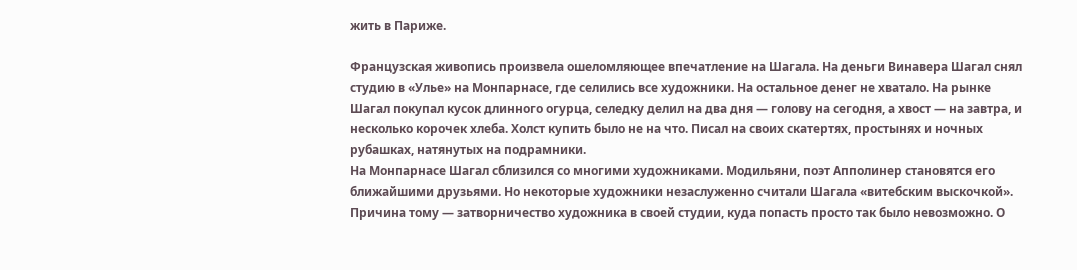жить в Париже.

Французская живопись произвела ошеломляющее впечатление на Шагала. На деньги Винавера Шагал снял студию в «Улье» на Монпарнасе, где селились все художники. На остальное денег не хватало. На рынке Шагал покупал кусок длинного огурца, селедку делил на два дня — голову на сегодня, а хвост — на завтра, и несколько корочек хлеба. Холст купить было не на что. Писал на своих скатертях, простынях и ночных рубашках, натянутых на подрамники.
На Монпарнасе Шагал сблизился со многими художниками. Модильяни, поэт Апполинер становятся его ближайшими друзьями. Но некоторые художники незаслуженно считали Шагала «витебским выскочкой». Причина тому — затворничество художника в своей студии, куда попасть просто так было невозможно. О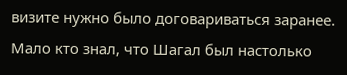визите нужно было договариваться заранее. Мало кто знал, что Шагал был настолько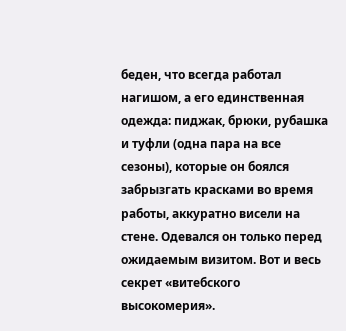беден, что всегда работал нагишом, а его единственная одежда: пиджак, брюки, рубашка и туфли (одна пара на все сезоны), которые он боялся забрызгать красками во время работы, аккуратно висели на стене. Одевался он только перед ожидаемым визитом. Вот и весь секрет «витебского высокомерия».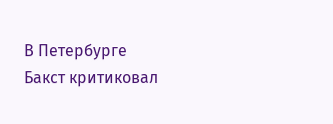В Петербурге Бакст критиковал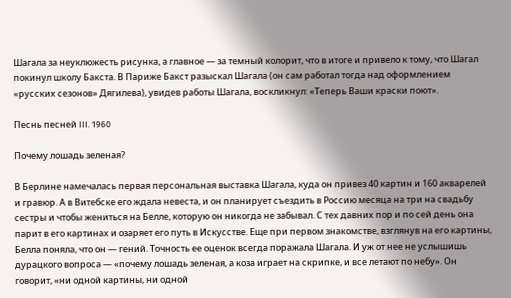Шагала за неуклюжесть рисунка, а главное — за темный колорит, что в итоге и привело к тому, что Шагал покинул школу Бакста. В Париже Бакст разыскал Шагала (он сам работал тогда над оформлением «русских сезонов» Дягилева), увидев работы Шагала, воскликнул: «Теперь Ваши краски поют».

Песнь песней III. 1960

Почему лошадь зеленая?

В Берлине намечалась первая персональная выставка Шагала, куда он привез 40 картин и 160 акварелей и гравюр. А в Витебске его ждала невеста, и он планирует съездить в Россию месяца на три на свадьбу сестры и чтобы жениться на Белле, которую он никогда не забывал. С тех давних пор и по сей день она парит в его картинах и озаряет его путь в Искусстве. Еще при первом знакомстве, взглянув на его картины, Белла поняла, что он — гений. Точность ее оценок всегда поражала Шагала. И уж от нее не услышишь дурацкого вопроса — «почему лошадь зеленая, а коза играет на скрипке, и все летают по небу». Он говорит, «ни одной картины, ни одной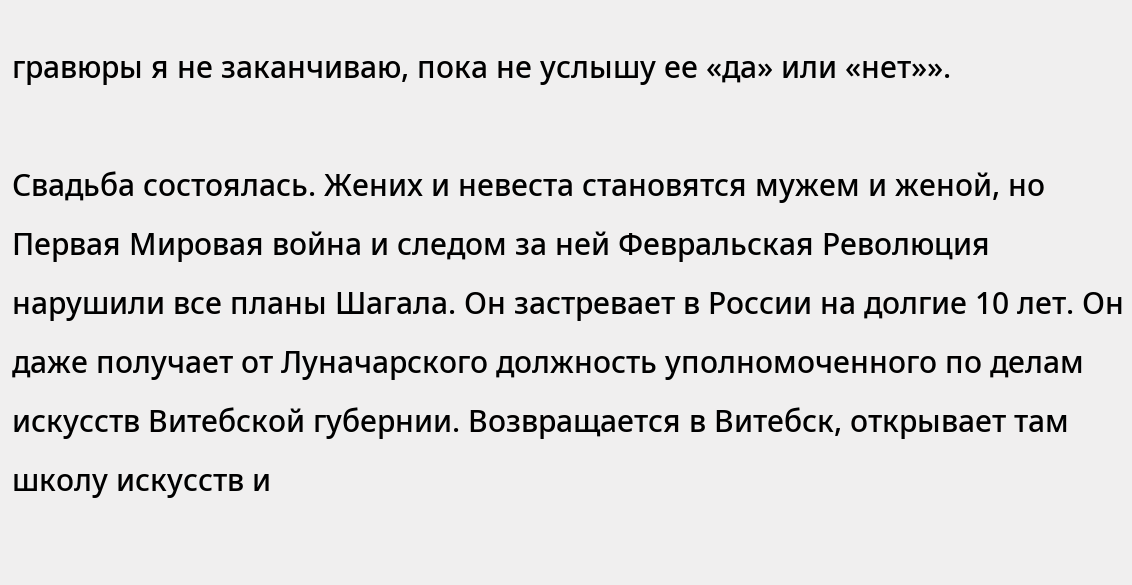гравюры я не заканчиваю, пока не услышу ее «да» или «нет»».

Свадьба состоялась. Жених и невеста становятся мужем и женой, но Первая Мировая война и следом за ней Февральская Революция нарушили все планы Шагала. Он застревает в России на долгие 10 лет. Он даже получает от Луначарского должность уполномоченного по делам искусств Витебской губернии. Возвращается в Витебск, открывает там школу искусств и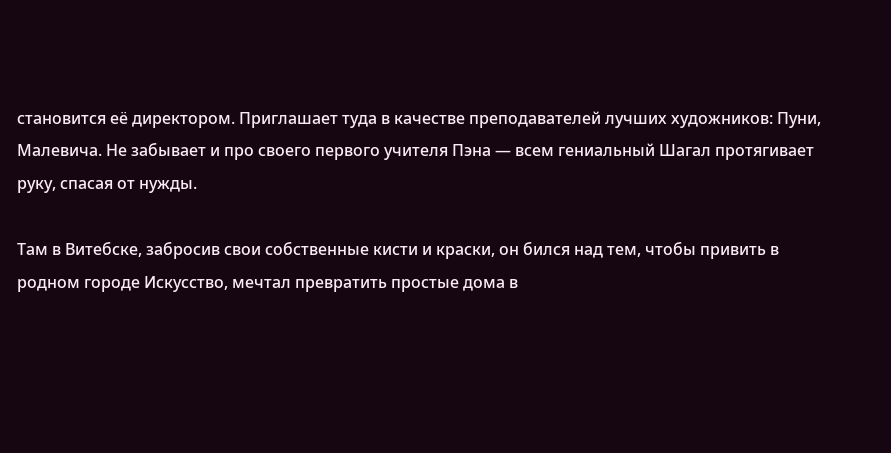становится её директором. Приглашает туда в качестве преподавателей лучших художников: Пуни, Малевича. Не забывает и про своего первого учителя Пэна — всем гениальный Шагал протягивает руку, спасая от нужды.

Там в Витебске, забросив свои собственные кисти и краски, он бился над тем, чтобы привить в родном городе Искусство, мечтал превратить простые дома в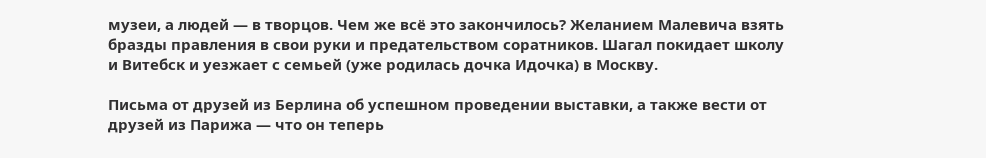музеи, а людей — в творцов. Чем же всё это закончилось? Желанием Малевича взять бразды правления в свои руки и предательством соратников. Шагал покидает школу и Витебск и уезжает с семьей (уже родилась дочка Идочка) в Москву.

Письма от друзей из Берлина об успешном проведении выставки, а также вести от друзей из Парижа — что он теперь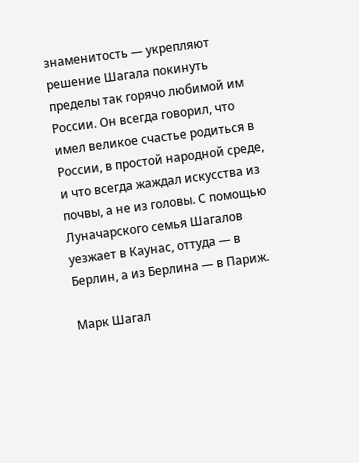знаменитость — укрепляют решение Шагала покинуть пределы так горячо любимой им России. Он всегда говорил, что имел великое счастье родиться в России, в простой народной среде, и что всегда жаждал искусства из почвы, а не из головы. С помощью Луначарского семья Шагалов уезжает в Каунас, оттуда — в Берлин, а из Берлина — в Париж.

Марк Шагал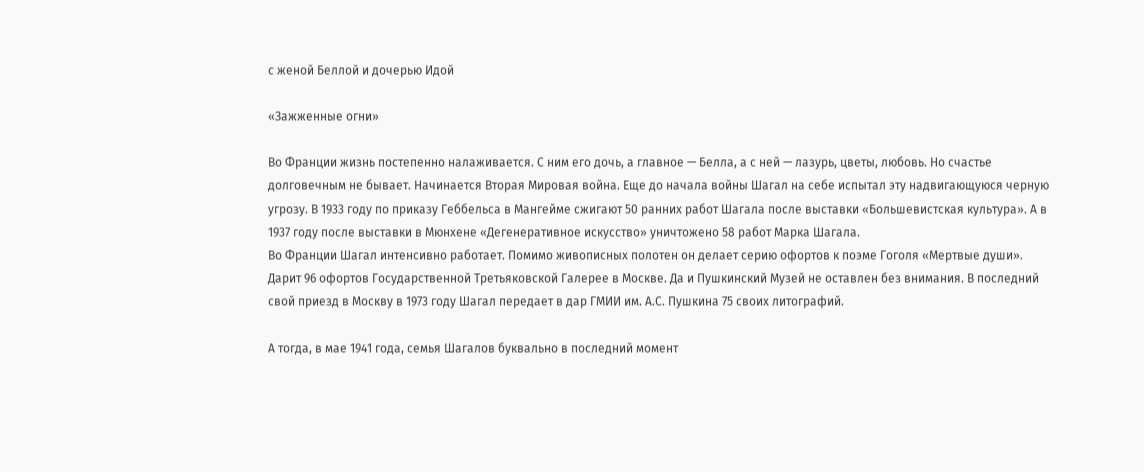с женой Беллой и дочерью Идой

«Зажженные огни»

Во Франции жизнь постепенно налаживается. С ним его дочь, а главное — Белла, а с ней — лазурь, цветы, любовь. Но счастье долговечным не бывает. Начинается Вторая Мировая война. Еще до начала войны Шагал на себе испытал эту надвигающуюся черную угрозу. В 1933 году по приказу Геббельса в Мангейме сжигают 50 ранних работ Шагала после выставки «Большевистская культура». А в 1937 году после выставки в Мюнхене «Дегенеративное искусство» уничтожено 58 работ Марка Шагала.
Во Франции Шагал интенсивно работает. Помимо живописных полотен он делает серию офортов к поэме Гоголя «Мертвые души». Дарит 96 офортов Государственной Третьяковской Галерее в Москве. Да и Пушкинский Музей не оставлен без внимания. В последний свой приезд в Москву в 1973 году Шагал передает в дар ГМИИ им. А.С. Пушкина 75 своих литографий.

А тогда, в мае 1941 года, семья Шагалов буквально в последний момент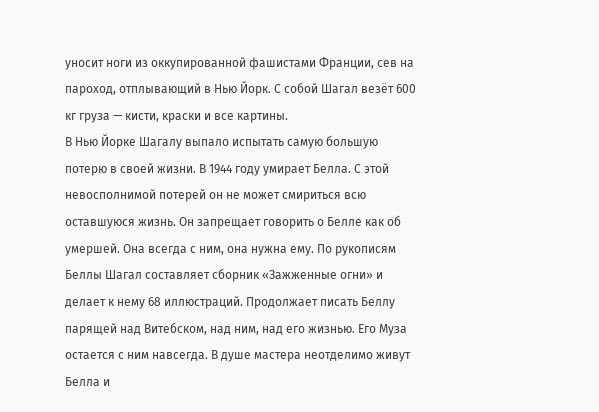уносит ноги из оккупированной фашистами Франции, сев на пароход, отплывающий в Нью Йорк. С собой Шагал везёт 600 кг груза — кисти, краски и все картины.
В Нью Йорке Шагалу выпало испытать самую большую потерю в своей жизни. В 1944 году умирает Белла. С этой невосполнимой потерей он не может смириться всю оставшуюся жизнь. Он запрещает говорить о Белле как об умершей. Она всегда с ним, она нужна ему. По рукописям Беллы Шагал составляет сборник «Зажженные огни» и делает к нему 68 иллюстраций. Продолжает писать Беллу парящей над Витебском, над ним, над его жизнью. Его Муза остается с ним навсегда. В душе мастера неотделимо живут Белла и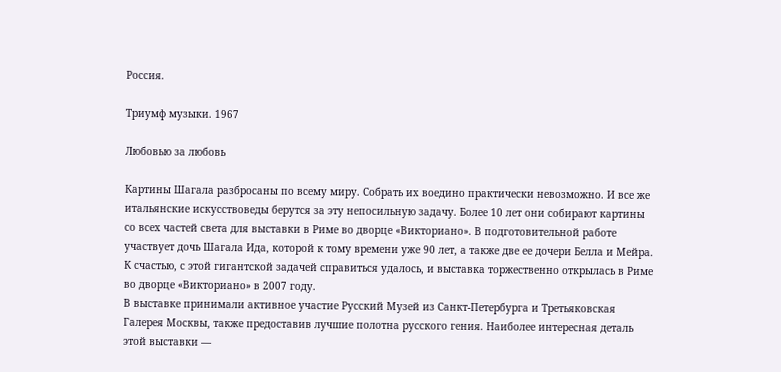Россия.

Триумф музыки. 1967

Любовью за любовь

Картины Шагала разбросаны по всему миру. Собрать их воедино практически невозможно. И все же итальянские искусствоведы берутся за эту непосильную задачу. Более 10 лет они собирают картины со всех частей света для выставки в Риме во дворце «Викториано». В подготовительной работе участвует дочь Шагала Ида, которой к тому времени уже 90 лет, а также две ее дочери Белла и Мейра. К счастью, с этой гигантской задачей справиться удалось, и выставка торжественно открылась в Риме во дворце «Викториано» в 2007 году.
В выставке принимали активное участие Русский Музей из Санкт-Петербурга и Третьяковская Галерея Москвы, также предоставив лучшие полотна русского гения. Наиболее интересная деталь этой выставки —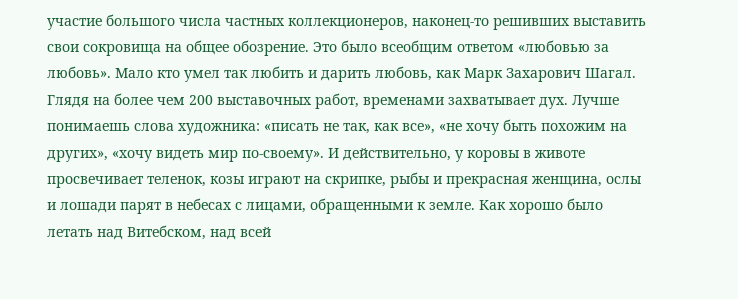участие большого числа частных коллекционеров, наконец-то решивших выставить свои сокровища на общее обозрение. Это было всеобщим ответом «любовью за любовь». Мало кто умел так любить и дарить любовь, как Марк Захарович Шагал. Глядя на более чем 200 выставочных работ, временами захватывает дух. Лучше понимаешь слова художника: «писать не так, как все», «не хочу быть похожим на других», «хочу видеть мир по-своему». И действительно, у коровы в животе просвечивает теленок, козы играют на скрипке, рыбы и прекрасная женщина, ослы и лошади парят в небесах с лицами, обращенными к земле. Как хорошо было летать над Витебском, над всей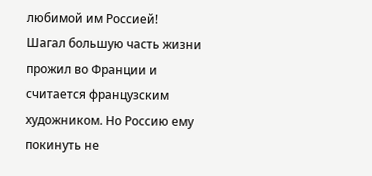любимой им Россией!
Шагал большую часть жизни прожил во Франции и считается французским художником. Но Россию ему покинуть не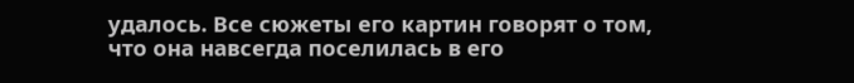удалось. Все сюжеты его картин говорят о том, что она навсегда поселилась в его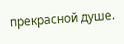прекрасной душе.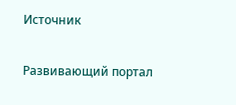Источник

Развивающий портал